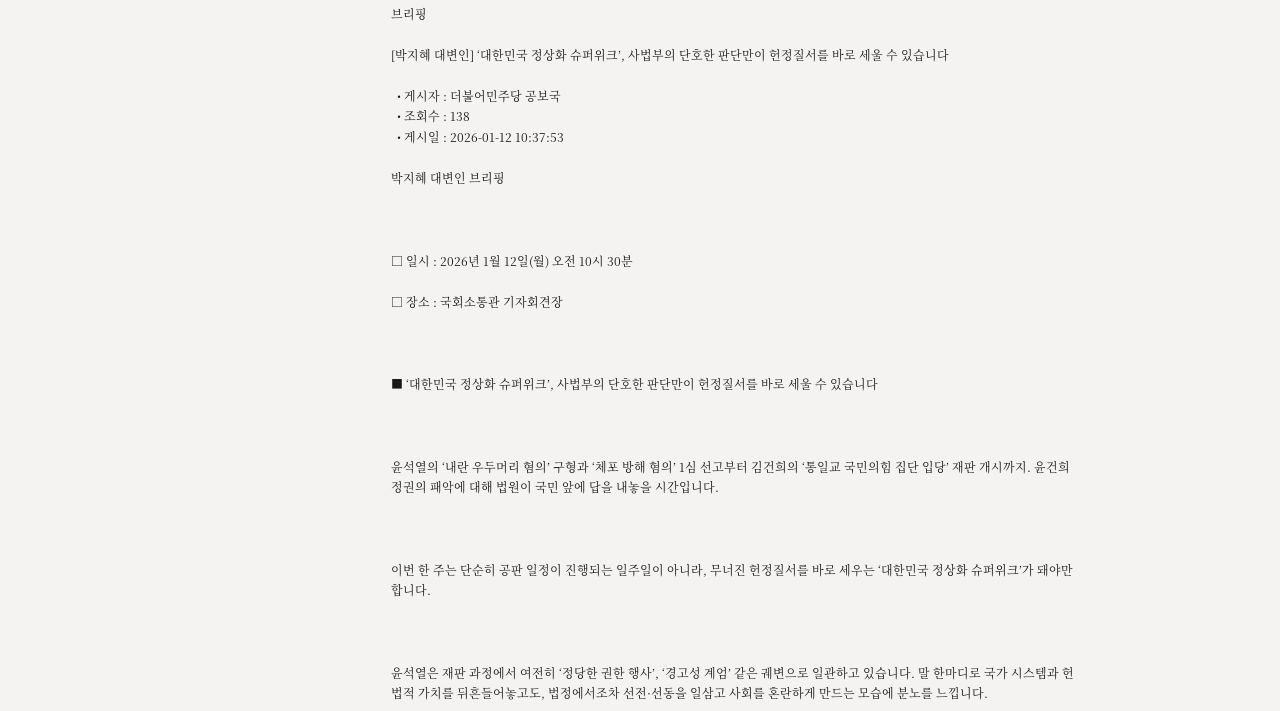브리핑

[박지혜 대변인] ‘대한민국 정상화 슈퍼위크’, 사법부의 단호한 판단만이 헌정질서를 바로 세울 수 있습니다

  • 게시자 : 더불어민주당 공보국
  • 조회수 : 138
  • 게시일 : 2026-01-12 10:37:53

박지혜 대변인 브리핑



□ 일시 : 2026년 1월 12일(월) 오전 10시 30분

□ 장소 : 국회소통관 기자회견장



■ ‘대한민국 정상화 슈퍼위크’, 사법부의 단호한 판단만이 헌정질서를 바로 세울 수 있습니다



윤석열의 ‘내란 우두머리 혐의’ 구형과 ‘체포 방해 혐의’ 1심 선고부터 김건희의 ‘통일교 국민의힘 집단 입당’ 재판 개시까지. 윤건희 정권의 패악에 대해 법원이 국민 앞에 답을 내놓을 시간입니다.



이번 한 주는 단순히 공판 일정이 진행되는 일주일이 아니라, 무너진 헌정질서를 바로 세우는 ‘대한민국 정상화 슈퍼위크’가 돼야만 합니다.



윤석열은 재판 과정에서 여전히 ‘정당한 권한 행사’, ‘경고성 계엄’ 같은 궤변으로 일관하고 있습니다. 말 한마디로 국가 시스템과 헌법적 가치를 뒤흔들어놓고도, 법정에서조차 선전·선동을 일삼고 사회를 혼란하게 만드는 모습에 분노를 느낍니다.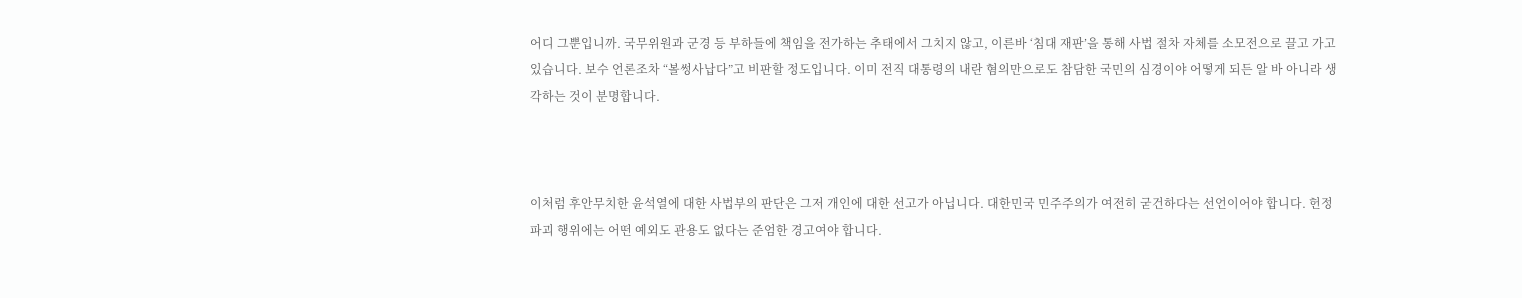어디 그뿐입니까. 국무위원과 군경 등 부하들에 책임을 전가하는 추태에서 그치지 않고, 이른바 ‘침대 재판’을 통해 사법 절차 자체를 소모전으로 끌고 가고 있습니다. 보수 언론조차 “볼썽사납다”고 비판할 정도입니다. 이미 전직 대통령의 내란 혐의만으로도 참담한 국민의 심경이야 어떻게 되든 알 바 아니라 생각하는 것이 분명합니다.



이처럼 후안무치한 윤석열에 대한 사법부의 판단은 그저 개인에 대한 선고가 아닙니다. 대한민국 민주주의가 여전히 굳건하다는 선언이어야 합니다. 헌정파괴 행위에는 어떤 예외도 관용도 없다는 준엄한 경고여야 합니다.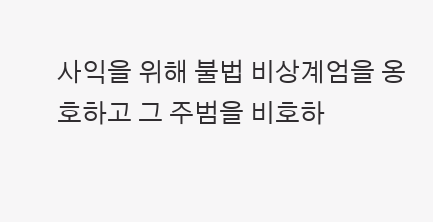사익을 위해 불법 비상계엄을 옹호하고 그 주범을 비호하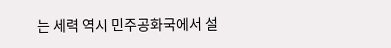는 세력 역시 민주공화국에서 설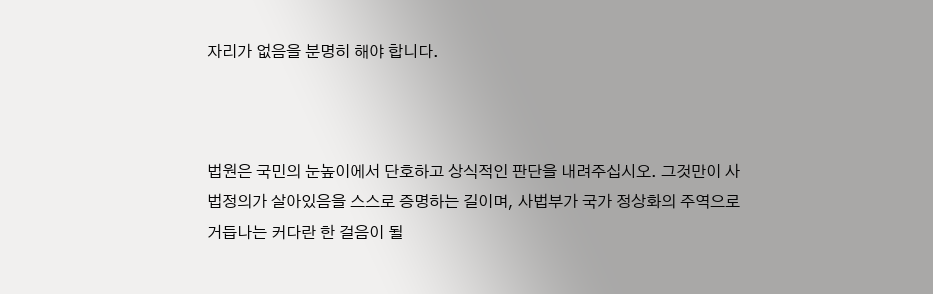자리가 없음을 분명히 해야 합니다.



법원은 국민의 눈높이에서 단호하고 상식적인 판단을 내려주십시오. 그것만이 사법정의가 살아있음을 스스로 증명하는 길이며, 사법부가 국가 정상화의 주역으로 거듭나는 커다란 한 걸음이 될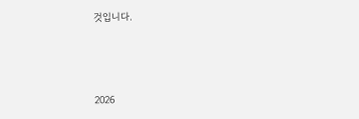것입니다.



2026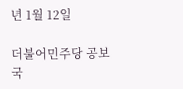년 1월 12일

더불어민주당 공보국